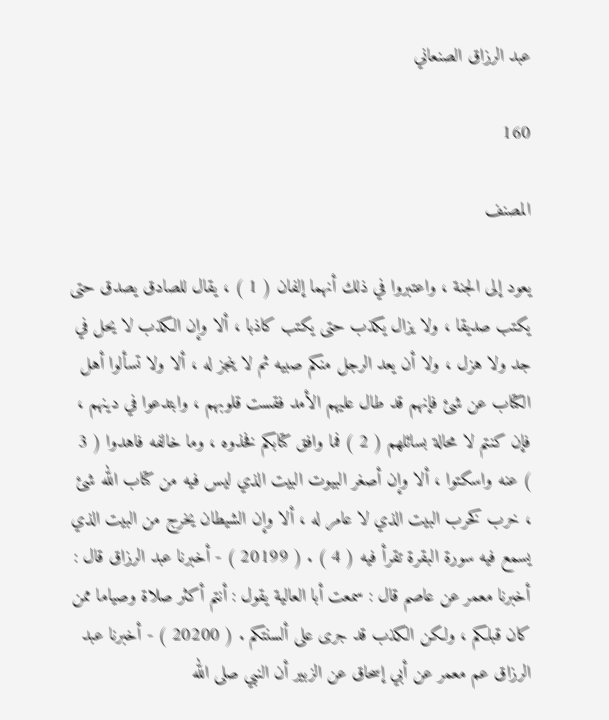عبد الرزاق الصنعاني

160

المصنف

يعود إلى الجنة ، واعتبروا في ذلك أنهما إلفان ( 1 ) ، يقال للصادق يصدق حتى يكتب صديقا ، ولا يزال يكذب حتى يكتب كاذبا ، ألا وإن الكذب لا يحل في جد ولا هزل ، ولا أن يعد الرجل منكم صبيه ثم لا ينجز له ، ألا ولا تسألوا أهل الكتاب عن شئ فإنهم قد طال عليهم الأمد فقست قلوبهم ، وابتدعوا في دينهم ، فإن كنتم لا محالة بسائلهم ( 2 ) فما وافق كتابكم فخذوه ، وما خالفه فاهدوا ( 3 ) عنه واسكتوا ، ألا وإن أصغر البيوت البيت الذي ليس فيه من كتاب الله شئ ، خرب كخرب البيت الذي لا عامر له ، ألا وإن الشيطان يخرج من البيت الذي يسمع فيه سورة البقرة تقرأ فيه ( 4 ) . ( 20199 ) - أخبرنا عبد الرزاق قال : أخبرنا معمر عن عاصم قال : سمعت أبا العالية يقول : أنتم أكثر صلاة وصياما ممن كان قبلكم ، ولكن الكذب قد جرى على ألسنتكم . ( 20200 ) - أخبرنا عبد الرزاق عم معمر عن أبي إسحاق عن الزبير أن النبي صلى الله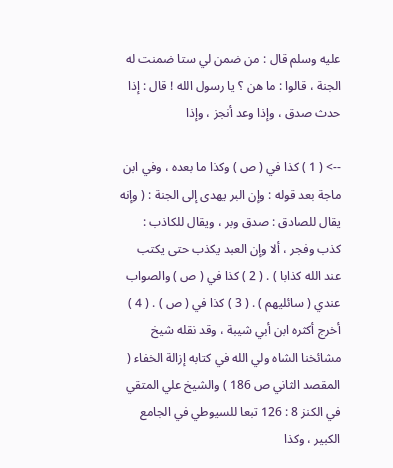عليه وسلم قال : من ضمن لي ستا ضمنت له الجنة ، قالوا : ما هن ؟ يا رسول الله ! قال : إذا حدث صدق ، وإذا وعد أنجز ، وإذا

--> ( 1 ) كذا في ( ص ) وكذا ما بعده ، وفي ابن ماجة بعد قوله : وإن البر يهدى إلى الجنة : ( وإنه يقال للصادق : صدق وبر ، ويقال للكاذب : كذب وفجر ، ألا وإن العبد يكذب حتى يكتب عند الله كذابا ) . ( 2 ) كذا في ( ص ) والصواب عندي ( سائليهم ) . ( 3 ) كذا في ( ص ) . ( 4 ) أخرج أكثره ابن أبي شيبة ، وقد نقله شيخ مشائخنا الشاه ولي الله في كتابه إزالة الخفاء ( المقصد الثاني ص 186 ) والشيخ علي المتقي في الكنز 8 : 126 تبعا للسيوطي في الجامع الكبير ، وكذا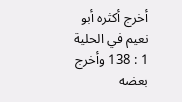أخرج أكثره أبو نعيم في الحلية 1 : 138 وأخرج بعضه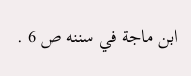ابن ماجة في سننه ص 6 .